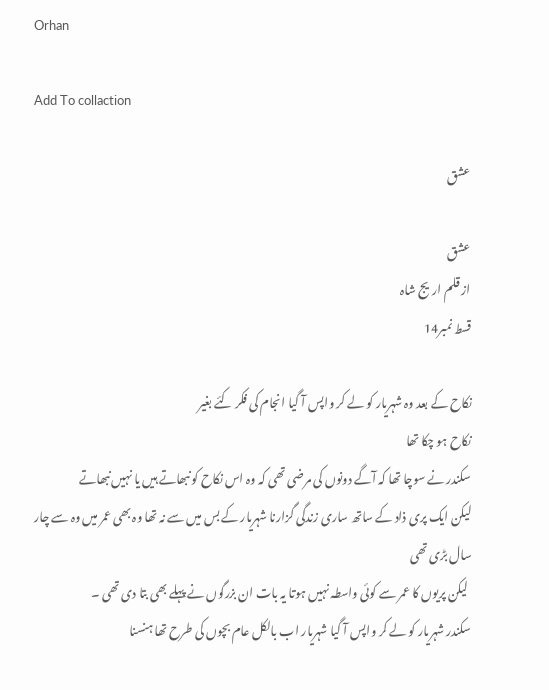Orhan

Add To collaction

عشق

عشق
از قلم اریج شاہ
قسط نمبر14

نکاح کے بعد وہ شہریار کو لے کر واپس آ گیا انجام کی فکر کئے بغیر
نکاح ہو چکا تھا
سکندر نے سوچا تھا کہ آگے دونوں کی مرضی تھی کہ وہ اس نکاح کو نبھاتے ہیں یا نہیں نبھاتے
لیکن ایک پری ذاد کے ساتھ ساری زندگی گزارنا شہریار کے بس میں سے نہ تھا وہ بھی عمر میں وہ سے چار سال بڑی تھی
 لیکن پریوں کا عمر سے کوئی واسطہ نہیں ہوتا یہ بات ان بزرگوں نے پہلے بھی بتا دی تھی ۔
سکندر شہریار کو لے کر واپس آ گیا شہریار اب بالکل عام بچوں کی طرح تھا ہنسنا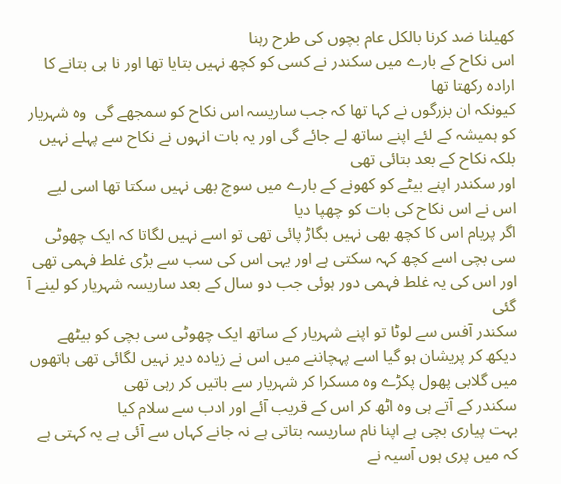کھیلنا ضد کرنا بالکل عام بچوں کی طرح رہنا
اس نکاح کے بارے میں سکندر نے کسی کو کچھ نہیں بتایا تھا اور نا ہی بتانے کا ارادہ رکھتا تھا
کیونکہ ان بزرگوں نے کہا تھا کہ جب ساریسہ اس نکاح کو سمجھے گی  وہ شہریار کو ہمیشہ کے لئے اپنے ساتھ لے جائے گی اور یہ بات انہوں نے نکاح سے پہلے نہیں بلکہ نکاح کے بعد بتائی تھی
اور سکندر اپنے بیٹے کو کھونے کے بارے میں سوچ بھی نہیں سکتا تھا اسی لیے اس نے اس نکاح کی بات کو چھپا دیا
اگر پریام اس کا کچھ بھی نہیں بگاڑ پائی تھی تو اسے نہیں لگاتا کہ ایک چھوٹی سی بچی اسے کچھ کہہ سکتی ہے اور یہی اس کی سب سے بڑی غلط فہمی تھی
اور اس کی یہ غلط فہمی دور ہوئی جب دو سال کے بعد ساریسہ شہریار کو لینے آ گئی
سکندر آفس سے لوٹا تو اپنے شہریار کے ساتھ ایک چھوٹی سی بچی کو بیٹھے دیکھ کر پریشان ہو گیا اسے پہچاننے میں اس نے زیادہ دیر نہیں لگائی تھی ہاتھوں میں گلابی پھول پکڑے وہ مسکرا کر شہریار سے باتیں کر رہی تھی
سکندر کے آتے ہی وہ اٹھ کر اس کے قریب آئے اور ادب سے سلام کیا
بہت پیاری بچی ہے اپنا نام ساریسہ بتاتی ہے نہ جانے کہاں سے آئی ہے یہ کہتی ہے کہ میں پری ہوں آسیہ نے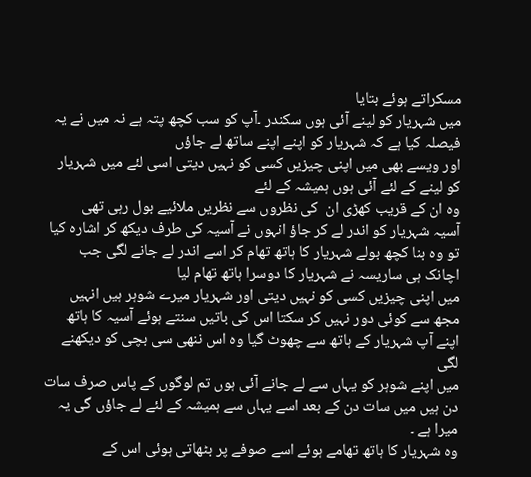مسکراتے ہوئے بتایا
میں شہریار کو لینے آئی ہوں سکندر ۔آپ کو سب کچھ پتہ ہے نہ میں نے یہ فیصلہ کیا ہے کہ شہریار کو اپنے اپنے ساتھ لے جاؤں
اور ویسے بھی میں اپنی چیزیں کسی کو نہیں دیتی اسی لئے میں شہریار کو لینے کے لئے آئی ہوں ہمیشہ کے لئے
وہ ان کے قریب کھڑی ان  کی نظروں سے نظریں ملائیے بول رہی تھی
آسیہ شہریار کو اندر لے کر جاؤ انہوں نے آسیہ کی طرف دیکھ کر اشارہ کیا
تو وہ بنا کچھ بولے شہریار کا ہاتھ تھام کر اسے اندر لے جانے لگی جب اچانک ہی ساریسہ نے شہریار کا دوسرا ہاتھ تھام لیا
میں اپنی چیزیں کسی کو نہیں دیتی اور شہریار میرے شوہر ہیں انہیں مجھ سے کوئی دور نہیں کر سکتا اس کی باتیں سنتے ہوئے آسیہ کا ہاتھ اپنے آپ شہریار کے ہاتھ سے چھوٹ گیا وہ اس ننھی سی بچی کو دیکھنے لگی
میں اپنے شوہر کو یہاں سے لے جانے آئی ہوں تم لوگوں کے پاس صرف سات دن ہیں میں سات دن کے بعد اسے یہاں سے ہمیشہ کے لئے لے جاؤں گی یہ میرا ہے ۔
وہ شہریار کا ہاتھ تھامے ہوئے اسے صوفے پر بٹھاتی ہوئی اس کے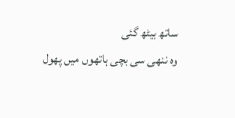ساتھ بیٹھ گئی
وہ ننھی سی بچی ہاتھوں میں پھول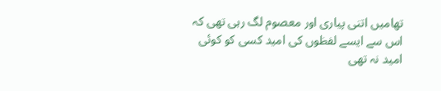تھامیں اتنی پیاری اور معصوم لگ رہی تھی کہ اس سے ایسے لفظوں کی امید کسی کو کوئی امید نہ تھی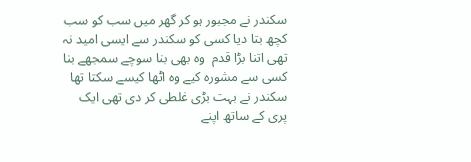سکندر نے مجبور ہو کر گھر میں سب کو سب کچھ بتا دیا کسی کو سکندر سے ایسی امید نہ تھی اتنا بڑا قدم  وہ بھی بنا سوچے سمجھے بنا کسی سے مشورہ کیے وہ اٹھا کیسے سکتا تھا
سکندر نے بہت بڑی غلطی کر دی تھی ایک پری کے ساتھ اپنے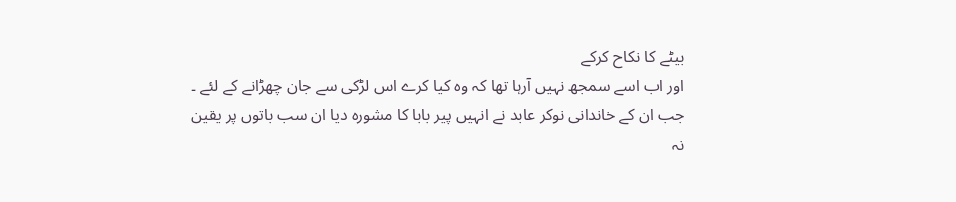بیٹے کا نکاح کرکے
اور اب اسے سمجھ نہیں آرہا تھا کہ وہ کیا کرے اس لڑکی سے جان چھڑانے کے لئے ۔
جب ان کے خاندانی نوکر عابد نے انہیں پیر بابا کا مشورہ دیا ان سب باتوں پر یقین نہ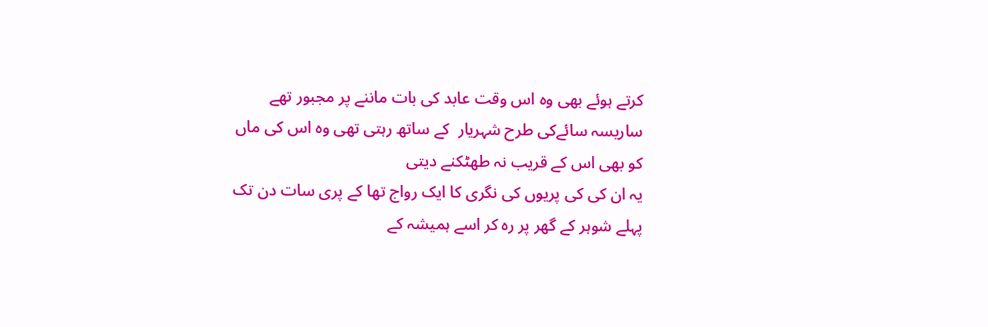کرتے ہوئے بھی وہ اس وقت عابد کی بات ماننے پر مجبور تھے
ساریسہ سائےکی طرح شہریار  کے ساتھ رہتی تھی وہ اس کی ماں کو بھی اس کے قریب نہ طھٹکنے دیتی
یہ ان کی کی پریوں کی نگری کا ایک رواج تھا کے پری سات دن تک پہلے شوہر کے گھر پر رہ کر اسے ہمیشہ کے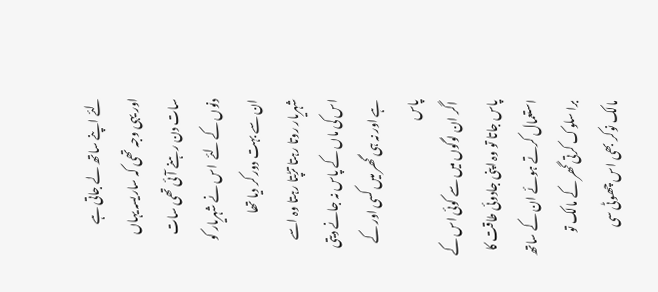لئے اپنے ساتھ لے جاتی ہے
اور یہی وجہ تھی کہ ساریسہ یہاں سات دن رہنے آئی تھی سات  دنوں کے لئے  اس نے شہریار کو ان سے بہت دور کر دیا تھا
شہریار روتا رہتا تڑپتا رہتا وہ اسے اس کی ماں کے پاس نہ جانے دیتی ہے اور نہ ہی گھر میں کسی اور کے پاس
 اگر ان لوگوں میں سے کوئی اس کے پاس جاتا تو وہ اپنی جادوئی طاقت کا استعمال کرتے ہوئے ان کے ساتھ برا سلوک کرتی گھر کے مالک تو مالک نوکر بھی اس چھوٹی سی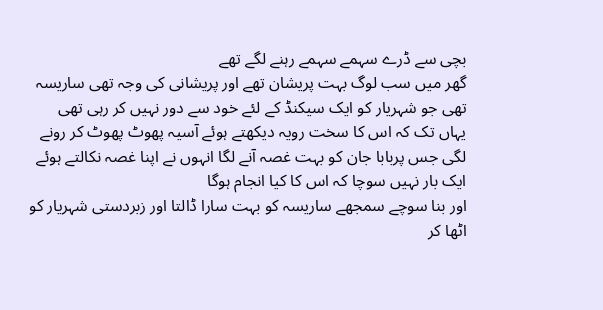بچی سے ڈرے سہمے سہمے رہنے لگے تھے
گھر میں سب لوگ بہت پریشان تھے اور پریشانی کی وجہ تھی ساریسہ تھی جو شہریار کو ایک سیکنڈ کے لئے خود سے دور نہیں کر رہی تھی
یہاں تک کہ اس کا سخت رویہ دیکھتے ہوئے آسیہ پھوٹ پھوٹ کر رونے لگی جس پربابا جان کو بہت غصہ آنے لگا انہوں نے اپنا غصہ نکالتے ہوئے ایک بار نہیں سوچا کہ اس کا کیا انجام ہوگا
اور بنا سوچے سمجھے ساریسہ کو بہت سارا ڈالتا اور زبردستی شہریار کو اٹھا کر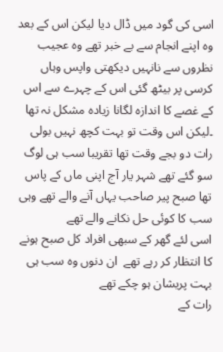اسی کی گود میں ڈال دیا لیکن اس کے بعد وہ اپنے انجام سے بے خبر تھے وہ عجیب نظروں سے نانہیں دیکھتی واپس وہاں کرسی پر بیٹھ گئی اس کے چہرے سے اس کے غصے کا اندازہ لگانا زیادہ مشکل نہ تھا ۔لیکن اس وقت تو بہت کچھ نہیں بولی
رات دو بجے وقت تھا تقریبا سب ہی لوگ سو گئے تھے شہر یار آج اپنی ماں کے پاس تھا صبح پیر صاحب یہاں آنے والے تھے وہی سب کا کوئی حل نکانے والے تھے
اسی لئے گھر کے سبھی افراد کل صبح ہونے کا انتظار کر رہے تھے  ان دنوں وہ سب ہی بہت پریشان ہو چکے تھے
رات کے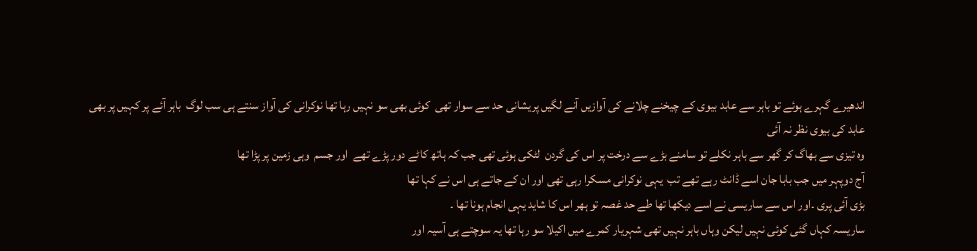اندھیرے گہرے ہوئے تو باہر سے عابد بیوی کے چیخنے چلانے کی آوازیں آنے لگیں پریشانی حد سے سوار تھی  کوئی بھی سو نہیں رہا تھا نوکرانی کی آواز سنتے ہی سب لوگ  باہر آئے پر کہیں پر بھی عابد کی بیوی نظر نہ آئی
وہ تیزی سے بھاگ کر گھر سے باہر نکلے تو سامنے بڑے سے درخت پر اس کی گردن  لٹکی ہوئی تھی جب کہ ہاتھ کاٹے دور پڑے تھے  اور جسم  وہی زمین پر پڑا تھا
آج دوپہر میں جب بابا جان اسے ڈانٹ رہے تھے تب  یہی نوکرانی مسکرا رہی تھی اور ان کے جاتے ہی اس نے کہا تھا
بڑی آئی پری ۔اور اس سے ساریسی نے اسے دیکھا تھا طے حد غصہ تو ہھر اس کا شاید یہی انجام ہونا تھا ۔
ساریسہ کہاں گئی کوئی نہیں لیکن وہاں باہر نہیں تھی شہریار کمرے میں اکیلا سو رہا تھا یہ سوچتے ہی آسیہ اور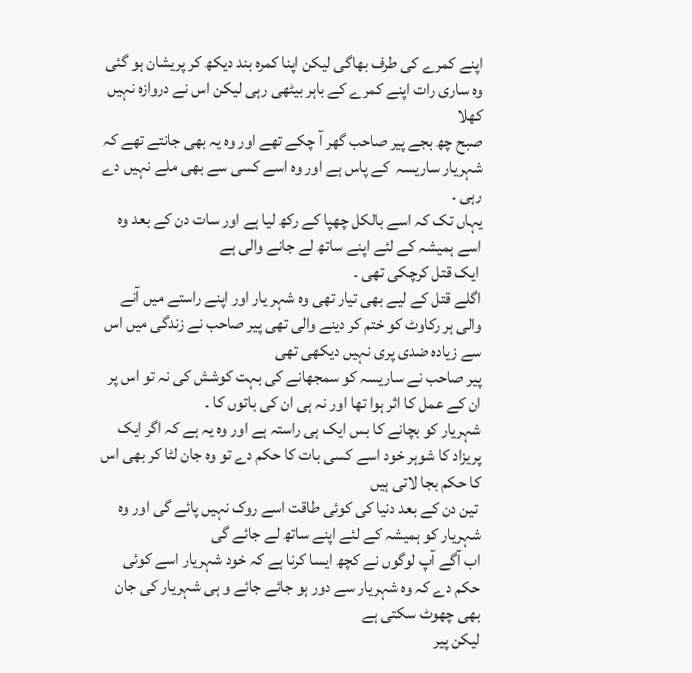اپنے کمرے کی طرف بھاگی لیکن اپنا کمرہ بند دیکھ کر پریشان ہو گئی
وہ ساری رات اپنے کمرے کے باہر بیٹھی رہی لیکن اس نے دروازہ نہیں کھلا
صبح چھ بجے پیر صاحب گھر آ چکے تھے اور وہ یہ بھی جانتے تھے کہ شہریار ساریسہ  کے پاس ہے اور وہ اسے کسی سے بھی ملے نہیں دے رہی ۔
یہاں تک کہ اسے بالکل چھپا کے رکھ لیا ہے اور سات دن کے بعد وہ اسے ہمیشہ کے لئے اپنے ساتھ لے جانے والی ہے
 ایک قتل کرچکی تھی ۔
اگلے قتل کے لیے بھی تیار تھی وہ شہر یار اور اپنے راستے میں آنے والی ہر رکاوٹ کو ختم کر دینے والی تھی پیر صاحب نے زندگی میں اس سے زیادہ ضدی پری نہیں دیکھی تھی
پیر صاحب نے ساریسہ کو سمجھانے کی بہت کوشش کی نہ تو اس پر ان کے عمل کا اثر ہوا تھا اور نہ ہی ان کی باتوں کا ۔
شہریار کو بچانے کا بس ایک ہی راستہ ہے اور وہ یہ ہے کہ اگر ایک پریزاد کا شوہر خود اسے کسی بات کا حکم دے تو وہ جان لٹا کر بھی اس کا حکم بجا لاتی ہیں
 تین دن کے بعد دنیا کی کوئی طاقت اسے روک نہیں پائے گی اور وہ شہریار کو ہمیشہ کے لئے اپنے ساتھ لے جائے گی
اب آگے آپ لوگوں نے کچھ ایسا کرنا ہے کہ خود شہریار اسے کوئی حکم دے کہ وہ شہریار سے دور ہو جائے جائے و ہی شہریار کی جان بھی چھوٹ سکتی ہے
لیکن پیر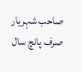صاحب شہریار صرف پانچ سال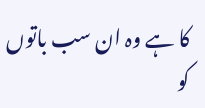کا ہے وہ ان سب باتوں کو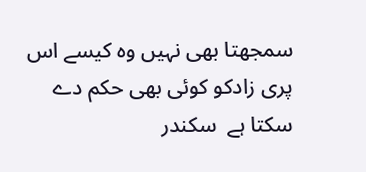سمجھتا بھی نہیں وہ کیسے اس پری زادکو کوئی بھی حکم دے سکتا ہے  سکندر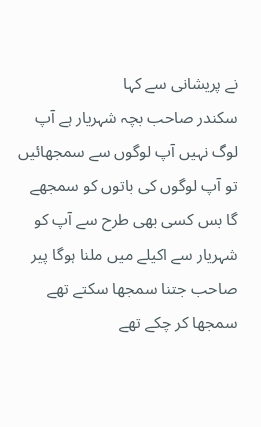نے پریشانی سے کہا
سکندر صاحب بچہ شہریار ہے آپ لوگ نہیں آپ لوگوں سے سمجھائیں تو آپ لوگوں کی باتوں کو سمجھے گا بس کسی بھی طرح سے آپ کو شہریار سے اکیلے میں ملنا ہوگا پیر صاحب جتنا سمجھا سکتے تھے سمجھا کر چکے تھے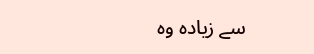سے زیادہ وہ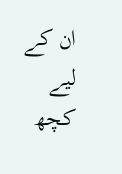ان کے لیے کچھ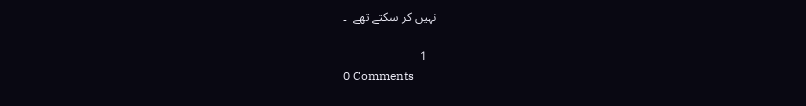نہیں کر سکتے تھے  ۔

   1
0 Comments